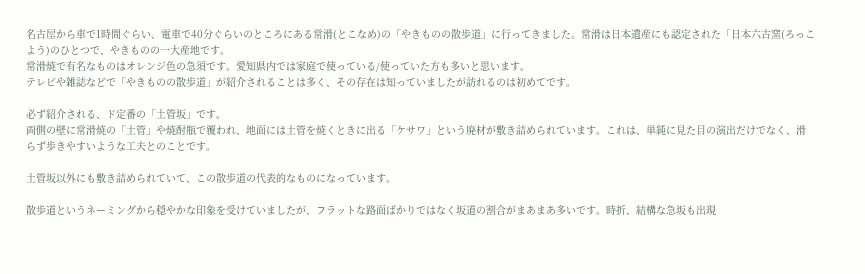名古屋から車で1時間ぐらい、電車で40分ぐらいのところにある常滑(とこなめ)の「やきものの散歩道」に行ってきました。常滑は日本遺産にも認定された「日本六古窯(ろっこよう)のひとつで、やきものの一大産地です。
常滑焼で有名なものはオレンジ色の急須です。愛知県内では家庭で使っている/使っていた方も多いと思います。
テレビや雑誌などで「やきものの散歩道」が紹介されることは多く、その存在は知っていましたが訪れるのは初めてです。

必ず紹介される、ド定番の「土管坂」です。
両側の壁に常滑焼の「土管」や焼酎瓶で覆われ、地面には土管を焼くときに出る「ケサワ」という廃材が敷き詰められています。これは、単純に見た目の演出だけでなく、滑らず歩きやすいような工夫とのことです。

土管坂以外にも敷き詰められていて、この散歩道の代表的なものになっています。

散歩道というネーミングから穏やかな印象を受けていましたが、フラットな路面ばかりではなく坂道の割合がまあまあ多いです。時折、結構な急坂も出現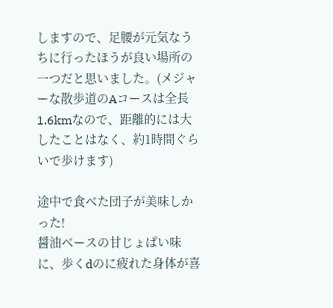しますので、足腰が元気なうちに行ったほうが良い場所の一つだと思いました。(メジャーな散歩道のAコースは全長1.6kmなので、距離的には大したことはなく、約1時間ぐらいで歩けます)

途中で食べた団子が美味しかった!
醤油ベースの甘じょぱい味に、歩くdのに疲れた身体が喜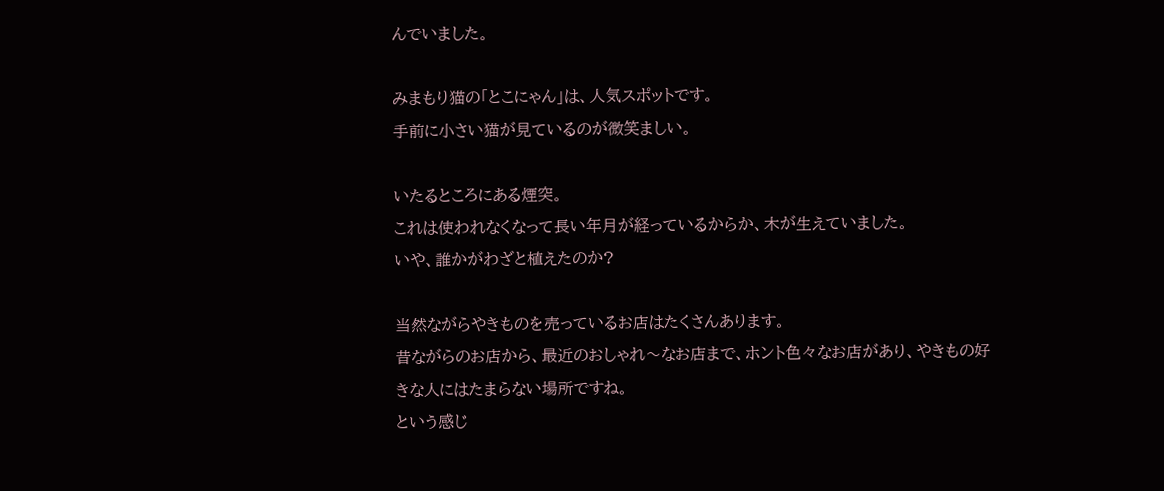んでいました。

みまもり猫の「とこにゃん」は、人気スポットです。
手前に小さい猫が見ているのが微笑ましい。

いたるところにある煙突。
これは使われなくなって長い年月が経っているからか、木が生えていました。
いや、誰かがわざと植えたのか?

当然ながらやきものを売っているお店はたくさんあります。
昔ながらのお店から、最近のおしゃれ〜なお店まで、ホント色々なお店があり、やきもの好きな人にはたまらない場所ですね。
という感じ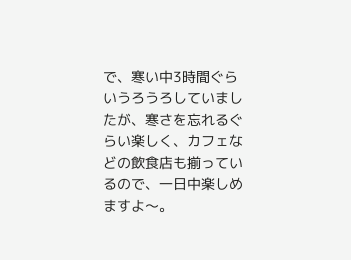で、寒い中3時間ぐらいうろうろしていましたが、寒さを忘れるぐらい楽しく、カフェなどの飲食店も揃っているので、一日中楽しめますよ〜。